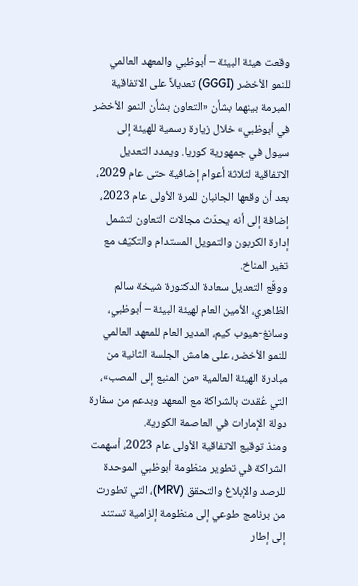وقعت هيئة البيئة – أبوظبي والمعهد العالمي للنمو الأخضر (GGGI) تعديلاً على الاتفاقية المبرمة بينهما بشأن «التعاون بشأن النمو الأخضر في أبوظبي» خلال زيارة رسمية للهيئة إلى سيول في جمهورية كوريا. ويمدد التعديل الاتفاقية لثلاثة أعوام إضافية حتى عام 2029، بعد أن وقعها الجانبان للمرة الأولى عام 2023، إضافة إلى أنه يحدّث مجالات التعاون لتشمل إدارة الكربون والتمويل المستدام والتكيّف مع تغير المناخ.
ووقّع التعديل سعادة الدكتورة شيخة سالم الظاهري، الأمين العام لهيئة البيئة – أبوظبي، وسانغ-هيوب كيم، المدير العام للمعهد العالمي للنمو الأخضر، على هامش الجلسة الثانية من مبادرة الهيئة العالمية «من المنبع إلى المصب»، التي عُقدت بالشراكة مع المعهد وبدعم من سفارة دولة الإمارات في العاصمة الكورية.
ومنذ توقيع الاتفاقية الأولى عام 2023، أسهمت الشراكة في تطوير منظومة أبوظبي الموحدة للرصد والإبلاغ والتحقق (MRV)، التي تطورت من برنامج طوعي إلى منظومة إلزامية تستند إلى إطار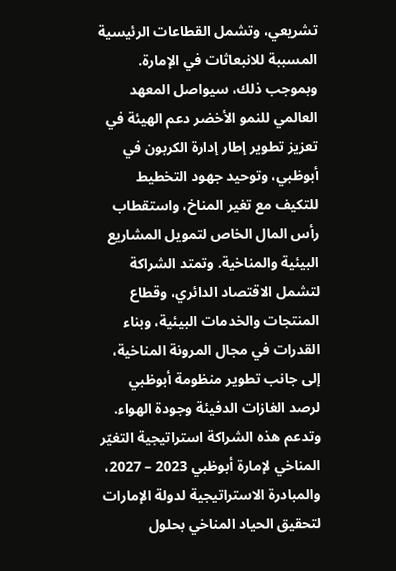تشريعي، وتشمل القطاعات الرئيسية المسببة للانبعاثات في الإمارة. وبموجب ذلك، سيواصل المعهد العالمي للنمو الأخضر دعم الهيئة في تعزيز تطوير إطار إدارة الكربون في أبوظبي، وتوحيد جهود التخطيط للتكيف مع تغير المناخ، واستقطاب رأس المال الخاص لتمويل المشاريع البيئية والمناخية. وتمتد الشراكة لتشمل الاقتصاد الدائري، وقطاع المنتجات والخدمات البيئية، وبناء القدرات في مجال المرونة المناخية، إلى جانب تطوير منظومة أبوظبي لرصد الغازات الدفيئة وجودة الهواء.
وتدعم هذه الشراكة استراتيجية التغيّر المناخي لإمارة أبوظبي 2023 – 2027، والمبادرة الاستراتيجية لدولة الإمارات لتحقيق الحياد المناخي بحلول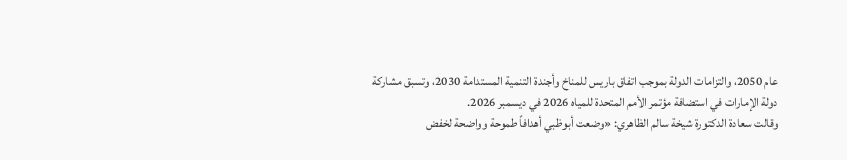عام 2050، والتزامات الدولة بموجب اتفاق باريس للمناخ وأجندة التنمية المستدامة 2030، وتسبق مشاركة دولة الإمارات في استضافة مؤتمر الأمم المتحدة للمياه 2026 في ديسمبر 2026.
وقالت سعادة الدكتورة شيخة سالم الظاهري: «وضعت أبوظبي أهدافاً طموحة وواضحة لخفض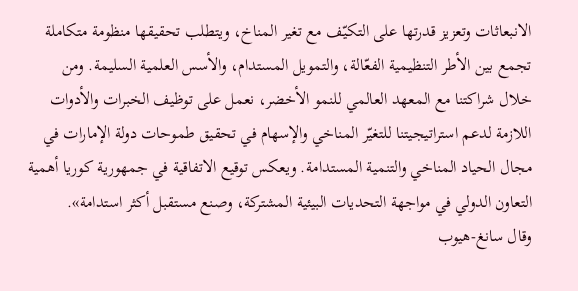الانبعاثات وتعزيز قدرتها على التكيّف مع تغير المناخ، ويتطلب تحقيقها منظومة متكاملة تجمع بين الأطر التنظيمية الفعّالة، والتمويل المستدام، والأسس العلمية السليمة. ومن خلال شراكتنا مع المعهد العالمي للنمو الأخضر، نعمل على توظيف الخبرات والأدوات اللازمة لدعم استراتيجيتنا للتغيّر المناخي والإسهام في تحقيق طموحات دولة الإمارات في مجال الحياد المناخي والتنمية المستدامة. ويعكس توقيع الاتفاقية في جمهورية كوريا أهمية التعاون الدولي في مواجهة التحديات البيئية المشتركة، وصنع مستقبل أكثر استدامة».
وقال سانغ-هيوب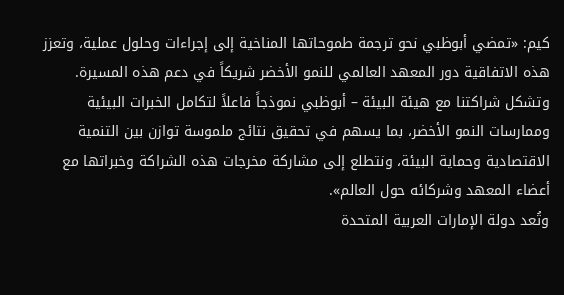كيم: «تمضي أبوظبي نحو ترجمة طموحاتها المناخية إلى إجراءات وحلول عملية، وتعزز هذه الاتفاقية دور المعهد العالمي للنمو الأخضر شريكاً في دعم هذه المسيرة. وتشكل شراكتنا مع هيئة البيئة – أبوظبي نموذجاً فاعلاً لتكامل الخبرات البيئية وممارسات النمو الأخضر، بما يسهم في تحقيق نتائج ملموسة توازن بين التنمية الاقتصادية وحماية البيئة، ونتطلع إلى مشاركة مخرجات هذه الشراكة وخبراتها مع أعضاء المعهد وشركائه حول العالم».
وتُعد دولة الإمارات العربية المتحدة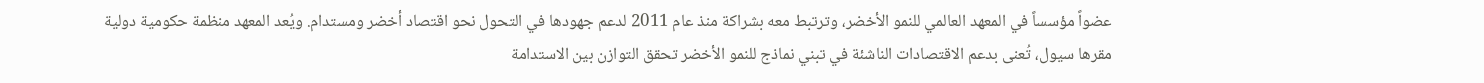عضواً مؤسساً في المعهد العالمي للنمو الأخضر، وترتبط معه بشراكة منذ عام 2011 لدعم جهودها في التحول نحو اقتصاد أخضر ومستدام. ويُعد المعهد منظمة حكومية دولية مقرها سيول، تُعنى بدعم الاقتصادات الناشئة في تبني نماذج للنمو الأخضر تحقق التوازن بين الاستدامة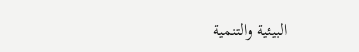البيئية والتنمية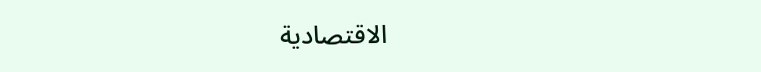الاقتصادية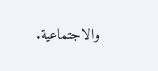والاجتماعية.